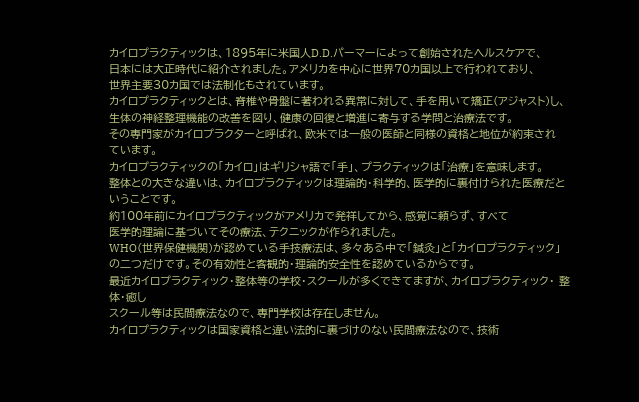カイロプラクティックは、1895年に米国人D.D.パーマーによって創始されたヘルスケアで、
日本には大正時代に紹介されました。アメリカを中心に世界70カ国以上で行われており、
世界主要30カ国では法制化もされています。
カイロプラクティックとは、脊椎や骨盤に著われる異常に対して、手を用いて矯正(アジャスト)し、
生体の神経整理機能の改善を図り、健康の回復と増進に寄与する学問と治療法です。
その専門家がカイロプラクターと呼ばれ、欧米では一般の医師と同様の資格と地位が約束され
ています。
カイロプラクティックの「カイロ」はギリシャ語で「手」、プラクティックは「治療」を意味します。
整体との大きな違いは、カイロプラクティックは理論的・科学的、医学的に裏付けられた医療だと
いうことです。
約100年前にカイロプラクティックがアメリカで発祥してから、感覚に頼らず、すべて
医学的理論に基づいてその療法、テクニックが作られました。
WHO(世界保健機関)が認めている手技療法は、多々ある中で「鍼灸」と「カイロプラクティック」
の二つだけです。その有効性と客観的・理論的安全性を認めているからです。
最近カイロプラクティック・整体等の学校・スクールが多くできてますが、カイロプラクティック・ 整体・癒し
スクール等は民間療法なので、専門学校は存在しません。
カイロプラクティックは国家資格と違い法的に裏づけのない民間療法なので、技術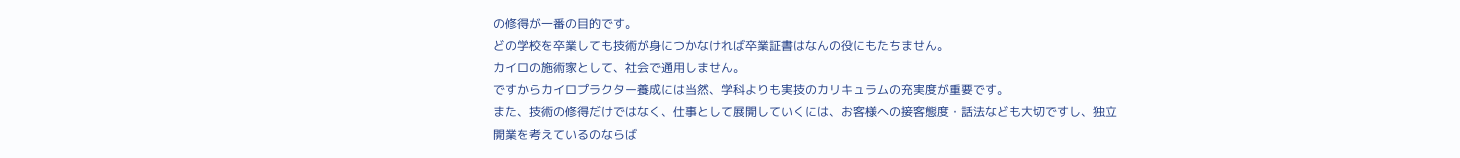の修得が一番の目的です。
どの学校を卒業しても技術が身につかなければ卒業証書はなんの役にもたちません。
カイロの施術家として、社会で通用しません。
ですからカイロプラクター養成には当然、学科よりも実技のカリキュラムの充実度が重要です。
また、技術の修得だけではなく、仕事として展開していくには、お客様への接客態度・話法なども大切ですし、独立開業を考えているのならば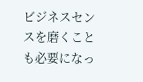ビジネスセンスを磨くことも必要になっ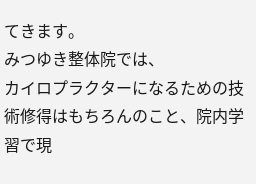てきます。
みつゆき整体院では、
カイロプラクターになるための技術修得はもちろんのこと、院内学習で現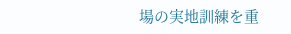場の実地訓練を重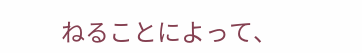ねることによって、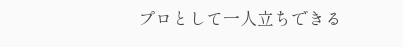プロとして一人立ちできる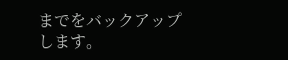までをバックアップします。